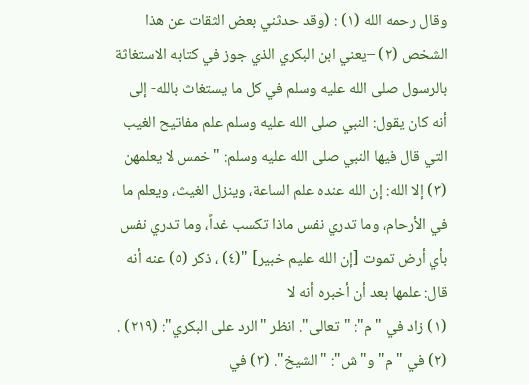وقال رحمه الله (١) : (وقد حدثني بعض الثقات عن هذا الشخص (٢) –يعني ابن البكري الذي جوز في كتابه الاستغاثة بالرسول صلى الله عليه وسلم في كل ما يستغاث بالله- إلى أنه كان يقول: النبي صلى الله عليه وسلم علم مفاتيح الغيب التي قال فيها النبي صلى الله عليه وسلم: "خمس لا يعلمهن (٣) إلا الله: إن الله عنده علم الساعة، وينزل الغيث، ويعلم ما في الأرحام، وما تدري نفس ماذا تكسب غداً، وما تدري نفس بأي أرض تموت [إن الله عليم خبير] "(٤) ، ذكر (٥) عنه أنه قال: علمها بعد أن أخبره أنه لا
(١) زاد في "م": "تعالى". انظر "الرد على البكري": (٢١٩) . (٢) في "م" و"ش": "الشيخ". (٣) في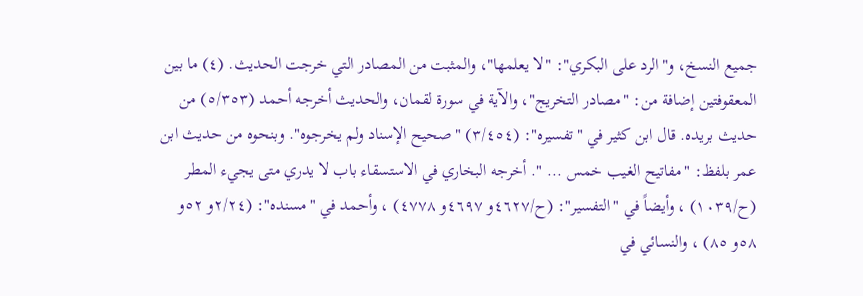جميع النسخ، و"الرد على البكري": "لا يعلمها"، والمثبت من المصادر التي خرجت الحديث. (٤) ما بين المعقوفتين إضافة من: "مصادر التخريج"، والآية في سورة لقمان، والحديث أخرجه أحمد (٥/٣٥٣) من حديث بريده. قال ابن كثير في "تفسيره": (٣/٤٥٤) "صحيح الإسناد ولم يخرجوه". وبنحوه من حديث ابن عمر بلفظ: "مفاتيح الغيب خمس ... ". أخرجه البخاري في الاستسقاء باب لا يدري متى يجيء المطر (ح/١٠٣٩) ، وأيضاً في "التفسير": (ح/٤٦٢٧و ٤٦٩٧و ٤٧٧٨) ، وأحمد في "مسنده": (٢/٢٤و ٥٢و ٥٨و ٨٥) ، والنسائي في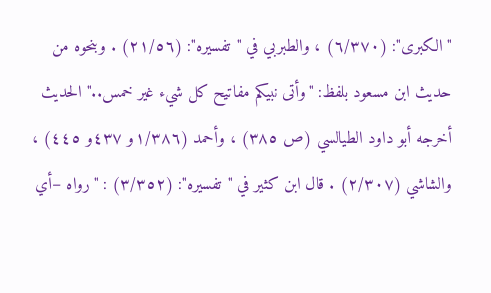"الكبرى": (٦/٣٧٠) ، والطبربي في "تفسيره": (٢١/٥٦) . وبنحوه من حديث ابن مسعود بلفظ: "وأتى نبيكم مفاتيح كل شيء غير خمس.." الحديث أخرجه أبو داود الطيالسي (ص ٣٨٥) ، وأحمد (١/٣٨٦و ٤٣٧و ٤٤٥) ، والشاشي (٢/٣٠٧) . قال ابن كثير في "تفسيره": (٣/٣٥٢) : "رواه –أي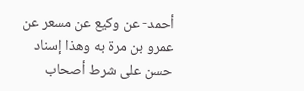أحمد- عن وكيع عن مسعر عن عمرو بن مرة به وهذا إسناد حسن على شرط أصحاب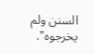السنن ولم يخرجوه".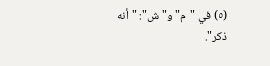(٥) في "م" و"ش": "أنه ذكر".